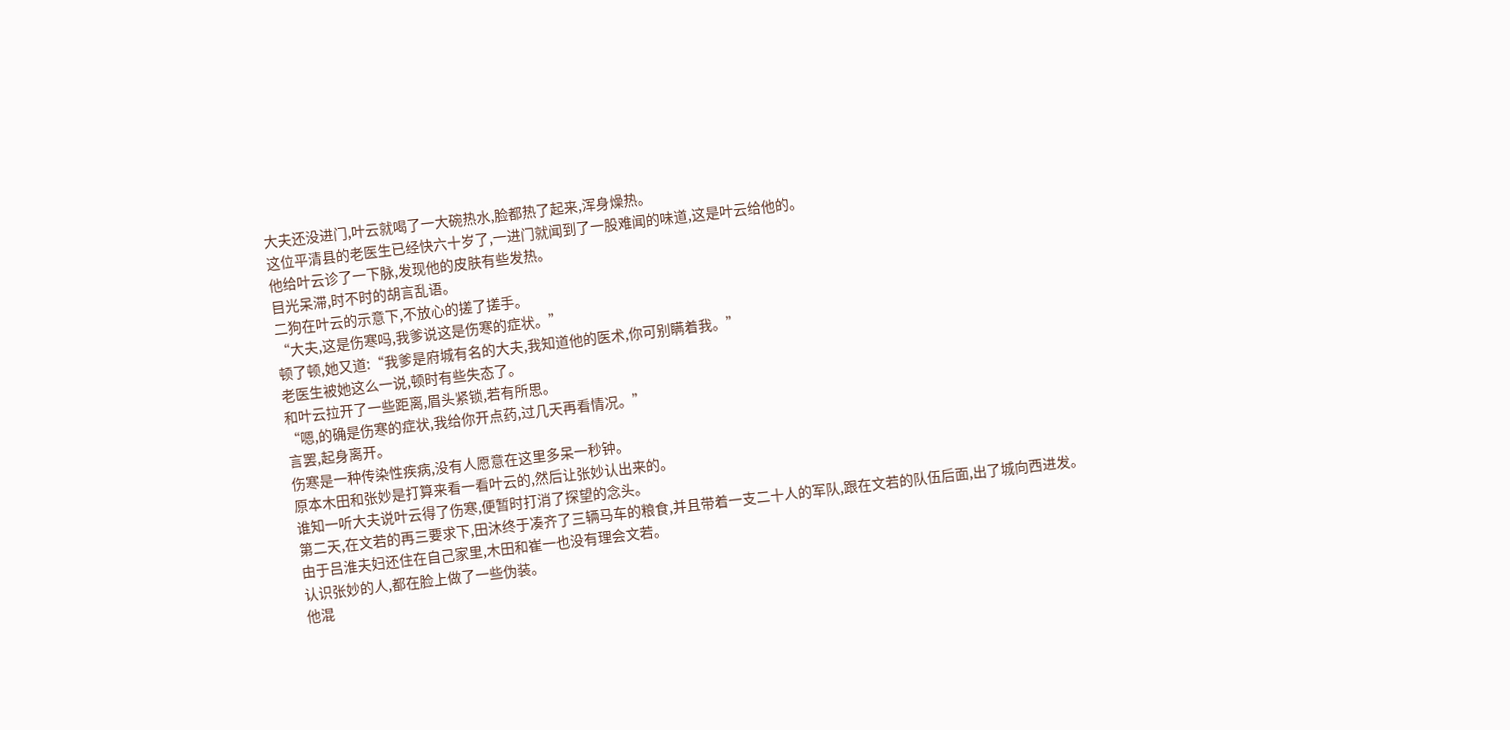大夫还没进门,叶云就喝了一大碗热水,脸都热了起来,浑身燥热。
这位平清县的老医生已经快六十岁了,一进门就闻到了一股难闻的味道,这是叶云给他的。
他给叶云诊了一下脉,发现他的皮肤有些发热。
目光呆滞,时不时的胡言乱语。
二狗在叶云的示意下,不放心的搓了搓手。
“大夫,这是伤寒吗,我爹说这是伤寒的症状。”
顿了顿,她又道:“我爹是府城有名的大夫,我知道他的医术,你可别瞒着我。”
老医生被她这么一说,顿时有些失态了。
和叶云拉开了一些距离,眉头紧锁,若有所思。
“嗯,的确是伤寒的症状,我给你开点药,过几天再看情况。”
言罢,起身离开。
伤寒是一种传染性疾病,没有人愿意在这里多呆一秒钟。
原本木田和张妙是打算来看一看叶云的,然后让张妙认出来的。
谁知一听大夫说叶云得了伤寒,便暂时打消了探望的念头。
第二天,在文若的再三要求下,田沐终于凑齐了三辆马车的粮食,并且带着一支二十人的军队,跟在文若的队伍后面,出了城向西进发。
由于吕淮夫妇还住在自己家里,木田和崔一也没有理会文若。
认识张妙的人,都在脸上做了一些伪装。
他混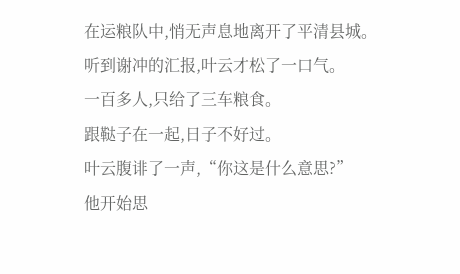在运粮队中,悄无声息地离开了平清县城。
听到谢冲的汇报,叶云才松了一口气。
一百多人,只给了三车粮食。
跟鞑子在一起,日子不好过。
叶云腹诽了一声,“你这是什么意思?”
他开始思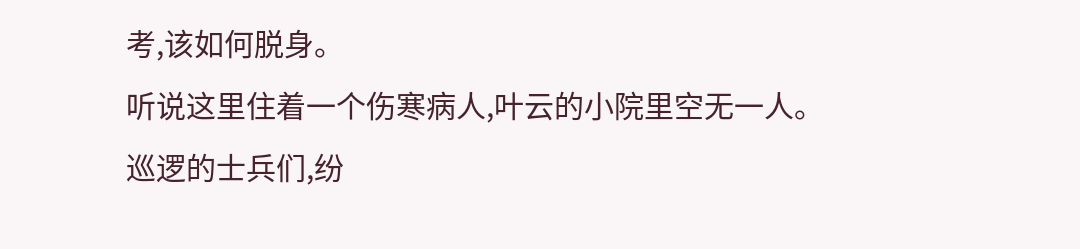考,该如何脱身。
听说这里住着一个伤寒病人,叶云的小院里空无一人。
巡逻的士兵们,纷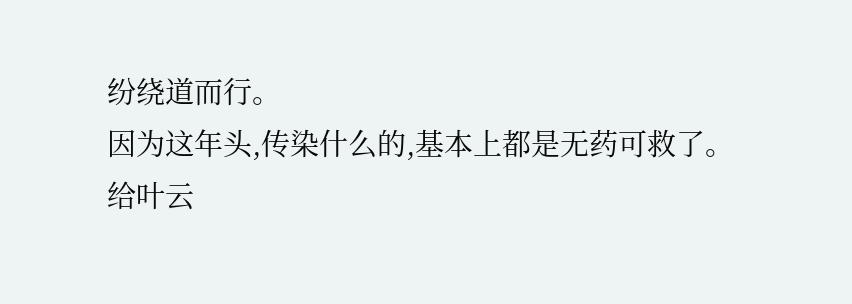纷绕道而行。
因为这年头,传染什么的,基本上都是无药可救了。
给叶云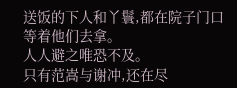送饭的下人和丫鬟,都在院子门口等着他们去拿。
人人避之唯恐不及。
只有范嵩与谢冲,还在尽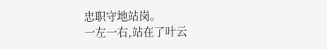忠职守地站岗。
一左一右,站在了叶云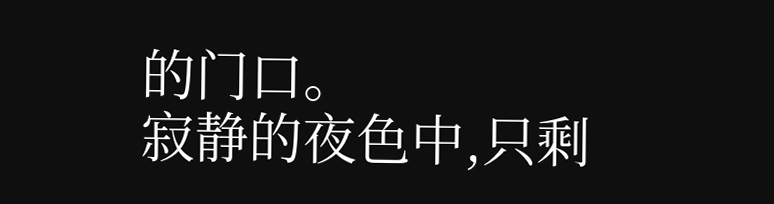的门口。
寂静的夜色中,只剩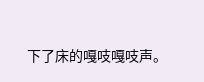下了床的嘎吱嘎吱声。